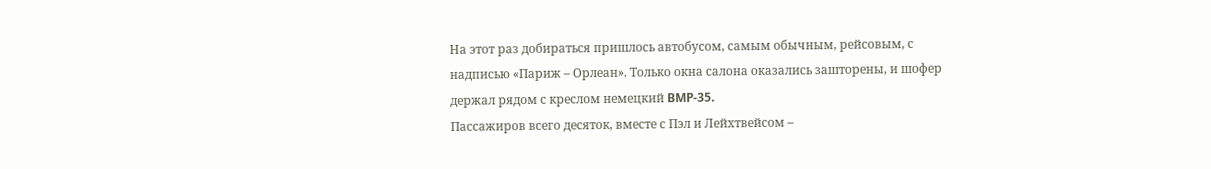На этот раз добираться пришлось автобусом, самым обычным, рейсовым, с надписью «Париж – Орлеан». Только окна салона оказались зашторены, и шофер держал рядом с креслом немецкий BMP-35.
Пассажиров всего десяток, вместе с Пэл и Лейхтвейсом –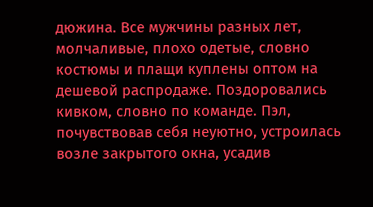дюжина. Все мужчины разных лет, молчаливые, плохо одетые, словно костюмы и плащи куплены оптом на дешевой распродаже. Поздоровались кивком, словно по команде. Пэл, почувствовав себя неуютно, устроилась возле закрытого окна, усадив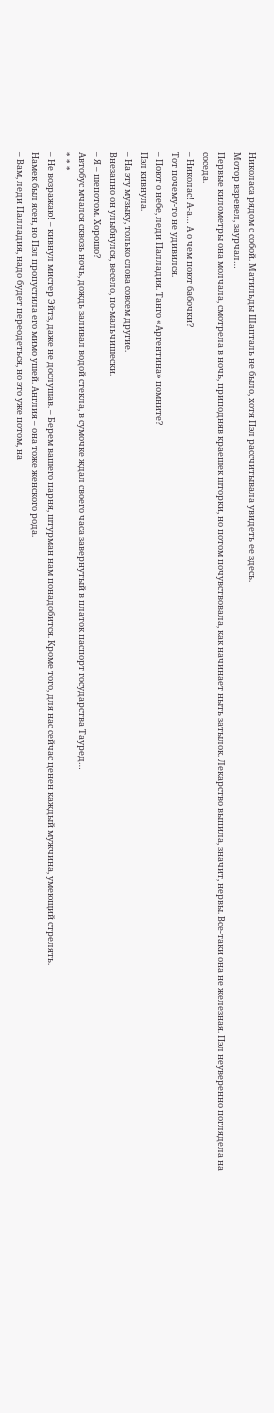Николаса рядом с собой. Матильды Шапталь не было, хотя Пэл рассчитывала увидеть ее здесь.
Мотор взревел, заурчал…
Первые километры она молчала, смотрела в ночь, приподняв краешек шторки, но потом почувствовала, как начинает ныть затылок. Лекарство выпила, значит, нервы. Все-таки она не железная. Пэл неуверенно поглядела на соседа.
– Николас! А-а… А о чем поют бабочки?
Тот почему-то не удивился.
– Поют о небе, леди Палладия. Танго «Аргентина» помните?
Пэл кивнула.
– На эту музыку, только слова совсем другие.
Внезапно он улыбнулся, весело, по-мальчишески.
– Я – шепотом. Хорошо?
Автобус мчался сквозь ночь, дождь заливал водой стекла, в сумочке ждал своего часа завернутый в платок паспорт государства Тауред…
* * *
– Не возражаю! – кивнул мистер Эйтз, даже не дослушав. – Берем вашего парня, штурман нам понадобится. Кроме того, для нас сейчас ценен каждый мужчина, умеющий стрелять.
Намек был ясен, но Пэл пропустила его мимо ушей. Англия – она тоже женского рода.
– Вам, леди Палладия, надо будет переодеться, но это уже потом, на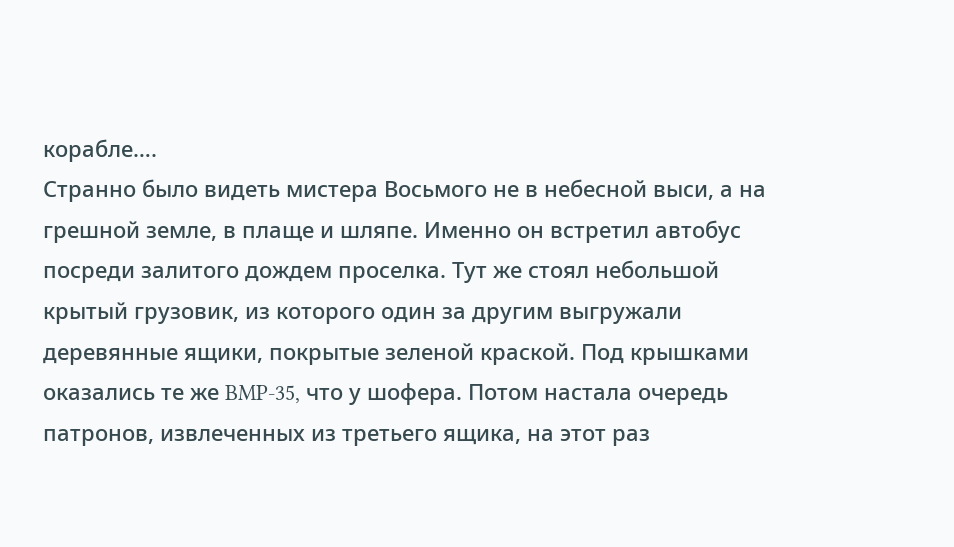корабле….
Странно было видеть мистера Восьмого не в небесной выси, а на грешной земле, в плаще и шляпе. Именно он встретил автобус посреди залитого дождем проселка. Тут же стоял небольшой крытый грузовик, из которого один за другим выгружали деревянные ящики, покрытые зеленой краской. Под крышками оказались те же BMP-35, что у шофера. Потом настала очередь патронов, извлеченных из третьего ящика, на этот раз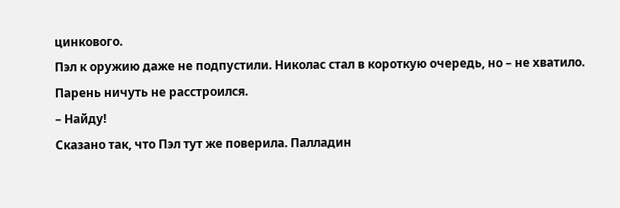цинкового.
Пэл к оружию даже не подпустили. Николас стал в короткую очередь, но – не хватило. Парень ничуть не расстроился.
– Найду!
Сказано так, что Пэл тут же поверила. Палладин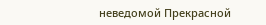неведомой Прекрасной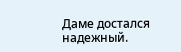Даме достался надежный.